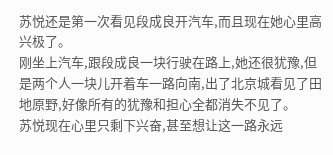苏悦还是第一次看见段成良开汽车,而且现在她心里高兴极了。
刚坐上汽车,跟段成良一块行驶在路上,她还很犹豫,但是两个人一块儿开着车一路向南,出了北京城看见了田地原野,好像所有的犹豫和担心全都消失不见了。
苏悦现在心里只剩下兴奋,甚至想让这一路永远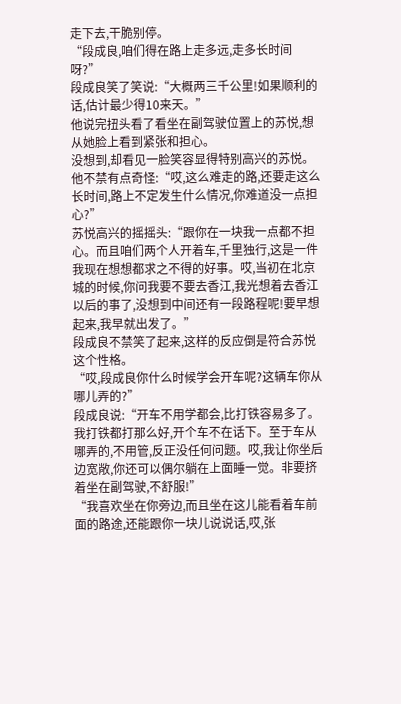走下去,干脆别停。
“段成良,咱们得在路上走多远,走多长时间呀?”
段成良笑了笑说:“大概两三千公里!如果顺利的话,估计最少得10来天。”
他说完扭头看了看坐在副驾驶位置上的苏悦,想从她脸上看到紧张和担心。
没想到,却看见一脸笑容显得特别高兴的苏悦。他不禁有点奇怪:“哎,这么难走的路,还要走这么长时间,路上不定发生什么情况,你难道没一点担心?”
苏悦高兴的摇摇头:“跟你在一块我一点都不担心。而且咱们两个人开着车,千里独行,这是一件我现在想想都求之不得的好事。哎,当初在北京城的时候,你问我要不要去香江,我光想着去香江以后的事了,没想到中间还有一段路程呢!要早想起来,我早就出发了。”
段成良不禁笑了起来,这样的反应倒是符合苏悦这个性格。
“哎,段成良你什么时候学会开车呢?这辆车你从哪儿弄的?”
段成良说:“开车不用学都会,比打铁容易多了。我打铁都打那么好,开个车不在话下。至于车从哪弄的,不用管,反正没任何问题。哎,我让你坐后边宽敞,你还可以偶尔躺在上面睡一觉。非要挤着坐在副驾驶,不舒服!”
“我喜欢坐在你旁边,而且坐在这儿能看着车前面的路途,还能跟你一块儿说说话,哎,张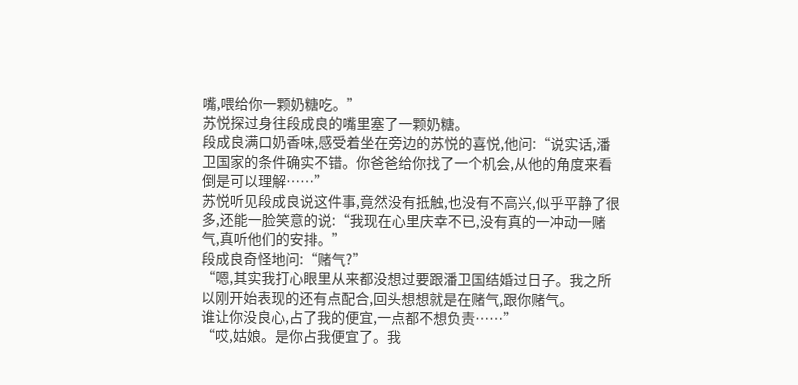嘴,喂给你一颗奶糖吃。”
苏悦探过身往段成良的嘴里塞了一颗奶糖。
段成良满口奶香味,感受着坐在旁边的苏悦的喜悦,他问:“说实话,潘卫国家的条件确实不错。你爸爸给你找了一个机会,从他的角度来看倒是可以理解……”
苏悦听见段成良说这件事,竟然没有抵触,也没有不高兴,似乎平静了很多,还能一脸笑意的说:“我现在心里庆幸不已,没有真的一冲动一赌气,真听他们的安排。”
段成良奇怪地问:“赌气?”
“嗯,其实我打心眼里从来都没想过要跟潘卫国结婚过日子。我之所以刚开始表现的还有点配合,回头想想就是在赌气,跟你赌气。
谁让你没良心,占了我的便宜,一点都不想负责……”
“哎,姑娘。是你占我便宜了。我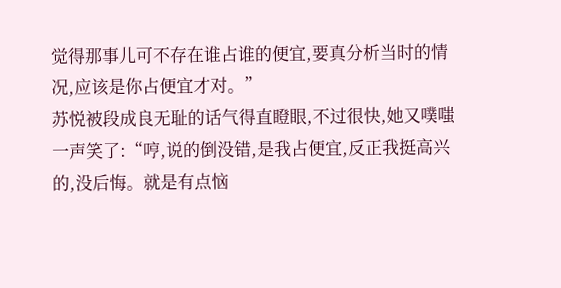觉得那事儿可不存在谁占谁的便宜,要真分析当时的情况,应该是你占便宜才对。”
苏悦被段成良无耻的话气得直瞪眼,不过很快,她又噗嗤一声笑了:“哼,说的倒没错,是我占便宜,反正我挺高兴的,没后悔。就是有点恼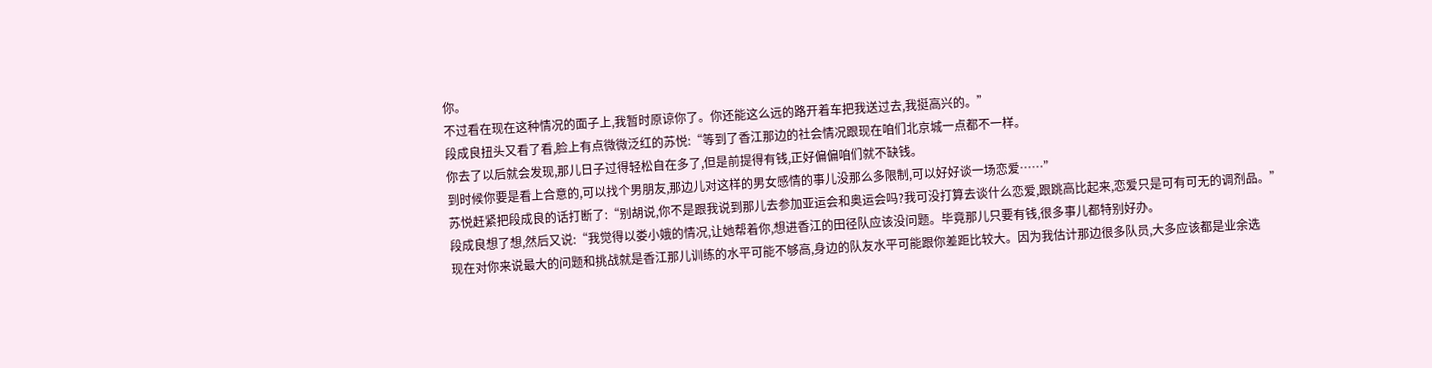你。
不过看在现在这种情况的面子上,我暂时原谅你了。你还能这么远的路开着车把我送过去,我挺高兴的。”
段成良扭头又看了看,脸上有点微微泛红的苏悦:“等到了香江那边的社会情况跟现在咱们北京城一点都不一样。
你去了以后就会发现,那儿日子过得轻松自在多了,但是前提得有钱,正好偏偏咱们就不缺钱。
到时候你要是看上合意的,可以找个男朋友,那边儿对这样的男女感情的事儿没那么多限制,可以好好谈一场恋爱……”
苏悦赶紧把段成良的话打断了:“别胡说,你不是跟我说到那儿去参加亚运会和奥运会吗?我可没打算去谈什么恋爱,跟跳高比起来,恋爱只是可有可无的调剂品。”
段成良想了想,然后又说:“我觉得以娄小娥的情况,让她帮着你,想进香江的田径队应该没问题。毕竟那儿只要有钱,很多事儿都特别好办。
现在对你来说最大的问题和挑战就是香江那儿训练的水平可能不够高,身边的队友水平可能跟你差距比较大。因为我估计那边很多队员,大多应该都是业余选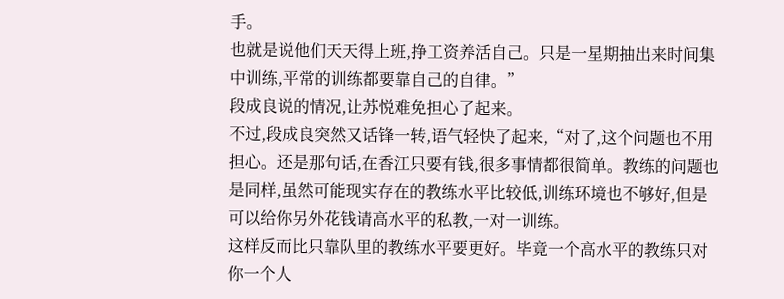手。
也就是说他们天天得上班,挣工资养活自己。只是一星期抽出来时间集中训练,平常的训练都要靠自己的自律。”
段成良说的情况,让苏悦难免担心了起来。
不过,段成良突然又话锋一转,语气轻快了起来,“对了,这个问题也不用担心。还是那句话,在香江只要有钱,很多事情都很简单。教练的问题也是同样,虽然可能现实存在的教练水平比较低,训练环境也不够好,但是可以给你另外花钱请高水平的私教,一对一训练。
这样反而比只靠队里的教练水平要更好。毕竟一个高水平的教练只对你一个人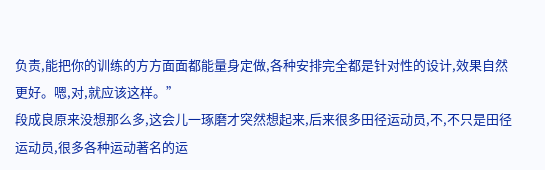负责,能把你的训练的方方面面都能量身定做,各种安排完全都是针对性的设计,效果自然更好。嗯,对,就应该这样。”
段成良原来没想那么多,这会儿一琢磨才突然想起来,后来很多田径运动员,不,不只是田径运动员,很多各种运动著名的运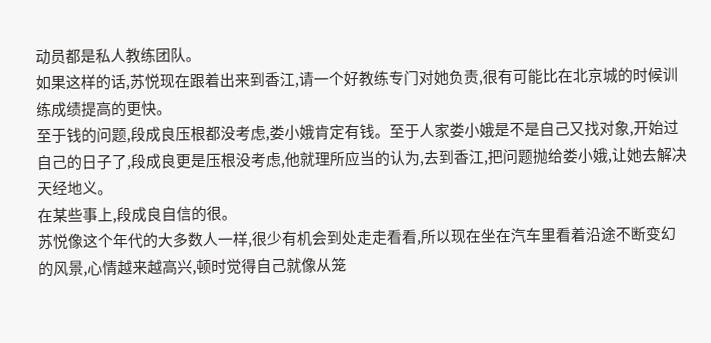动员都是私人教练团队。
如果这样的话,苏悦现在跟着出来到香江,请一个好教练专门对她负责,很有可能比在北京城的时候训练成绩提高的更快。
至于钱的问题,段成良压根都没考虑,娄小娥肯定有钱。至于人家娄小娥是不是自己又找对象,开始过自己的日子了,段成良更是压根没考虑,他就理所应当的认为,去到香江,把问题抛给娄小娥,让她去解决天经地义。
在某些事上,段成良自信的很。
苏悦像这个年代的大多数人一样,很少有机会到处走走看看,所以现在坐在汽车里看着沿途不断变幻的风景,心情越来越高兴,顿时觉得自己就像从笼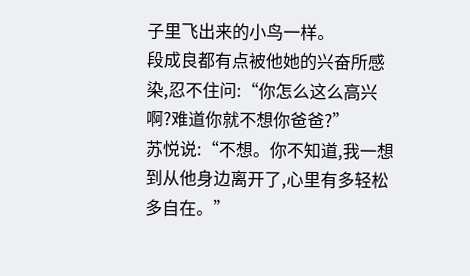子里飞出来的小鸟一样。
段成良都有点被他她的兴奋所感染,忍不住问:“你怎么这么高兴啊?难道你就不想你爸爸?”
苏悦说:“不想。你不知道,我一想到从他身边离开了,心里有多轻松多自在。”